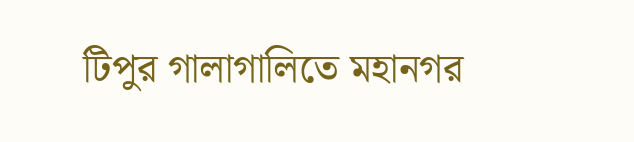টিপুর গালাগালিতে মহানগর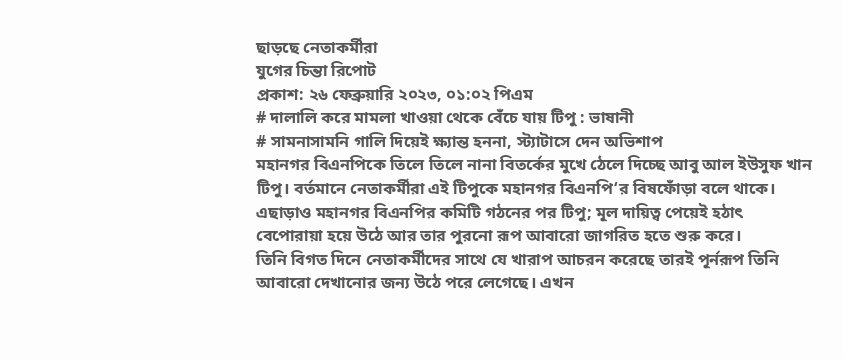ছাড়ছে নেতাকর্মীরা
যুগের চিন্তা রিপোট
প্রকাশ: ২৬ ফেব্রুয়ারি ২০২৩, ০১:০২ পিএম
# দালালি করে মামলা খাওয়া থেকে বেঁচে যায় টিপু : ভাষানী
# সামনাসামনি গালি দিয়েই ক্ষ্যান্ত হননা, স্ট্যাটাসে দেন অভিশাপ
মহানগর বিএনপিকে তিলে তিলে নানা বিতর্কের মুখে ঠেলে দিচ্ছে আবু আল ইউসুফ খান টিপু। বর্তমানে নেতাকর্মীরা এই টিপুকে মহানগর বিএনপি‘র বিষফোঁড়া বলে থাকে। এছাড়াও মহানগর বিএনপির কমিটি গঠনের পর টিপু; মূল দায়িত্ব পেয়েই হঠাৎ বেপোরায়া হয়ে উঠে আর তার পুরনো রূপ আবারো জাগরিত হতে শুরু করে।
তিনি বিগত দিনে নেতাকর্মীদের সাথে যে খারাপ আচরন করেছে তারই পূর্নরূপ তিনি আবারো দেখানোর জন্য উঠে পরে লেগেছে। এখন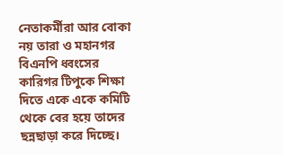নেতাকর্মীরা আর বোকা নয় তারা ও মহানগর বিএনপি ধ্বংসের কারিগর টিপুকে শিক্ষা দিতে একে একে কমিটি থেকে বের হয়ে তাদের ছন্নছাড়া করে দিচ্ছে।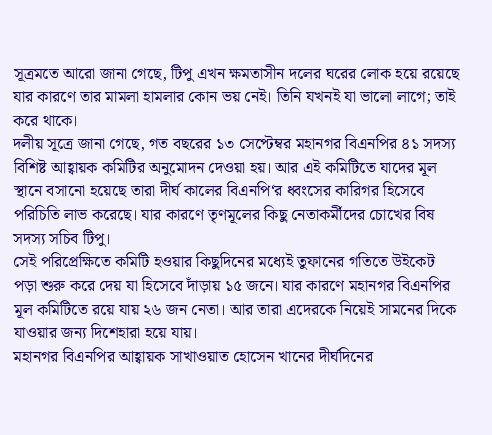সূত্রমতে আরো জানা গেছে, টিপু এখন ক্ষমতাসীন দলের ঘরের লোক হয়ে রয়েছে যার কারণে তার মামলা হামলার কোন ভয় নেই। তিনি যখনই যা ভালো লাগে; তাই করে থাকে।
দলীয় সূত্রে জানা গেছে, গত বছরের ১৩ সেপ্টেম্বর মহানগর বিএনপির ৪১ সদস্য বিশিষ্ট আহ্বায়ক কমিটির অনুমোদন দেওয়া হয়। আর এই কমিটিতে যাদের মূল স্থানে বসানো হয়েছে তারা দীর্ঘ কালের বিএনপি‘র ধ্বংসের কারিগর হিসেবে পরিচিতি লাভ করেছে। যার কারণে তৃণমূলের কিছু নেতাকর্মীদের চোখের বিষ সদস্য সচিব টিপু।
সেই পরিপ্রেক্ষিতে কমিটি হওয়ার কিছুদিনের মধ্যেই তুফানের গতিতে উইকেট পড়া শুরু করে দেয় যা হিসেবে দাঁড়ায় ১৫ জনে। যার কারণে মহানগর বিএনপির মূল কমিটিতে রয়ে যায় ২৬ জন নেতা। আর তারা এদেরকে নিয়েই সামনের দিকে যাওয়ার জন্য দিশেহারা হয়ে যায়।
মহানগর বিএনপির আহ্বায়ক সাখাওয়াত হোসেন খানের দীর্ঘদিনের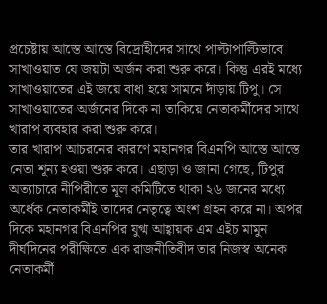প্রচেষ্টায় আস্তে আস্তে বিদ্রোহীদের সাথে পাল্টাপাল্টিভাবে সাখাওয়াত যে জয়টা অর্জন করা শুরু করে। কিন্তু এরই মধ্যে সাখাওয়াতের এই জয়ে বাধা হয়ে সামনে দাঁড়ায় টিপু। সে সাখাওয়াতের অর্জনের দিকে না তাকিয়ে নেতাকর্মীদের সাথে খারাপ ব্যবহার করা শুরু করে।
তার খারাপ আচরনের কারণে মহানগর বিএনপি আস্তে আস্তে নেতা শূন্য হওয়া শুরু করে। এছাড়া ও জানা গেছে, টিপুর অত্যাচারে নীপিরীতে মূল কমিটিতে থাকা ২৬ জনের মধ্যে অর্ধেক নেতাকর্মীই তাদের নেতৃত্বে অংশ গ্রহন করে না। অপর দিকে মহানগর বিএনপির যুগ্ম আহ্বায়ক এম এইচ মামুন দীর্ঘদিনের পরীক্ষিতে এক রাজনীতিবীদ তার নিজস্ব অনেক নেতাকর্মী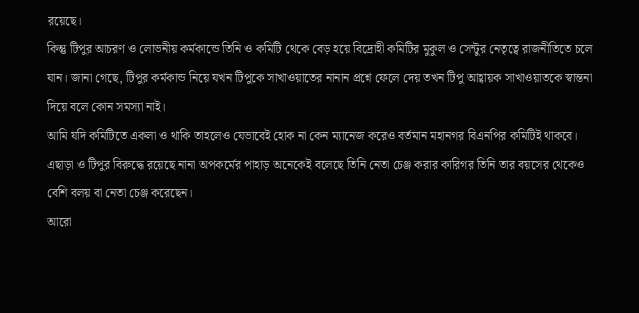রয়েছে।
কিন্তু টিপুর আচরণ ও লোভনীয় কর্মকান্ডে তিনি ও কমিটি থেকে বেড় হয়ে বিদ্রোহী কমিটির মুকুল ও সেন্টুর নেতৃত্বে রাজনীতিতে চলে যান। জানা গেছে, টিপুর কর্মকান্ড নিয়ে যখন টিপুকে সাখাওয়াতের নানান প্রশ্নে ফেলে দেয় তখন টিপু আহ্বায়ক সাখাওয়াতকে স্বান্তনা দিয়ে বলে কোন সমস্যা নাই।
আমি যদি কমিটিতে একলা ও থাকি তাহলেও যেভাবেই হোক না কেন ম্যানেজ করেও বর্তমান মহানগর বিএনপির কমিটিই থাকবে। এছাড়া ও টিপুর বিরুদ্ধে রয়েছে নানা অপকর্মের পাহাড় অনেকেই বলেছে তিনি নেতা চেঞ্জ করার কারিগর তিনি তার বয়সের থেকেও বেশি বলয় বা নেতা চেঞ্জ করেছেন।
আরো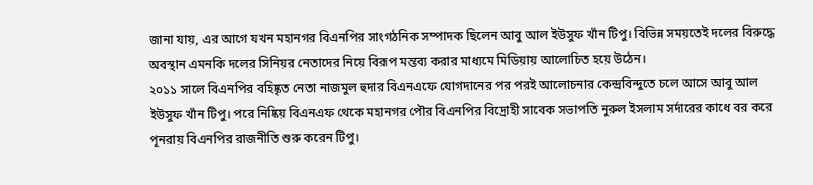জানা যায়, এর আগে যখন মহানগর বিএনপির সাংগঠনিক সম্পাদক ছিলেন আবু আল ইউসুফ খাঁন টিপু। বিভিন্ন সময়তেই দলের বিরুদ্ধে অবস্থান এমনকি দলের সিনিয়র নেতাদের নিয়ে বিরূপ মন্তব্য করার মাধ্যমে মিডিয়ায় আলোচিত হয়ে উঠেন।
২০১১ সালে বিএনপির বহিষ্কৃত নেতা নাজমুল হুদার বিএনএফে যোগদানের পর পরই আলোচনার কেন্দ্রবিন্দুতে চলে আসে আবু আল ইউসুফ খাঁন টিপু। পরে নিষ্কিয় বিএনএফ থেকে মহানগর পৌর বিএনপির বিদ্রোহী সাবেক সভাপতি নুরুল ইসলাম সর্দারের কাধে বর করে পূনরায় বিএনপির রাজনীতি শুরু করেন টিপু।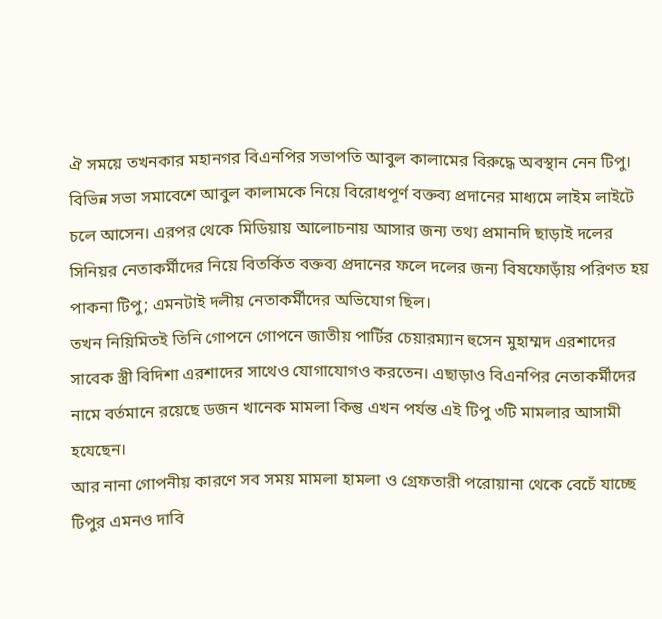ঐ সময়ে তখনকার মহানগর বিএনপির সভাপতি আবুল কালামের বিরুদ্ধে অবস্থান নেন টিপু। বিভিন্ন সভা সমাবেশে আবুল কালামকে নিয়ে বিরোধপূর্ণ বক্তব্য প্রদানের মাধ্যমে লাইম লাইটে চলে আসেন। এরপর থেকে মিডিয়ায় আলোচনায় আসার জন্য তথ্য প্রমানদি ছাড়াই দলের সিনিয়র নেতাকর্মীদের নিয়ে বিতর্কিত বক্তব্য প্রদানের ফলে দলের জন্য বিষফোড়াঁয় পরিণত হয় পাকনা টিপু; এমনটাই দলীয় নেতাকর্মীদের অভিযোগ ছিল।
তখন নিয়িমিতই তিনি গোপনে গোপনে জাতীয় পার্টির চেয়ারম্যান হুসেন মুহাম্মদ এরশাদের সাবেক স্ত্রী বিদিশা এরশাদের সাথেও যোগাযোগও করতেন। এছাড়াও বিএনপির নেতাকর্মীদের নামে বর্তমানে রয়েছে ডজন খানেক মামলা কিন্তু এখন পর্যন্ত এই টিপু ৩টি মামলার আসামী হযেছেন।
আর নানা গোপনীয় কারণে সব সময় মামলা হামলা ও গ্রেফতারী পরোয়ানা থেকে বেচেঁ যাচ্ছে টিপুর এমনও দাবি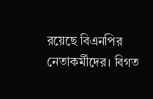রয়েছে বিএনপির নেতাকর্মীদের। বিগত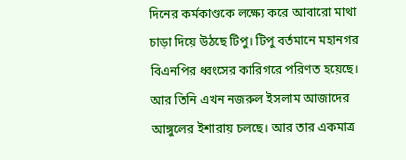দিনের কর্মকাণ্ডকে লক্ষ্যে করে আবারো মাথা চাড়া দিয়ে উঠছে টিপু। টিপু বর্তমানে মহানগর বিএনপির ধ্বংসের কারিগরে পরিণত হয়েছে।
আর তিনি এখন নজরুল ইসলাম আজাদের আঙ্গুলের ইশারায় চলছে। আর তার একমাত্র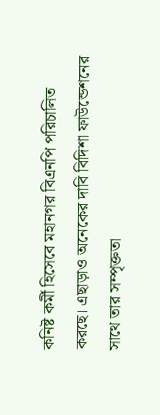কনিষ্ট কর্মী হিসেবে মহানগর বিএনপি পরিচালিত করছে। এছাড়াও অনেকের দাবি বিদিশা ফাউন্ডেশনের সাথে তার সম্পৃক্ততা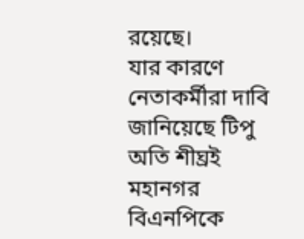রয়েছে।
যার কারণে নেতাকর্মীরা দাবি জানিয়েছে টিপু অতি শীঘ্রই মহানগর বিএনপিকে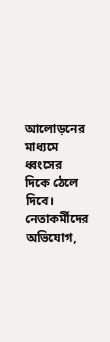আলোড়নের মাধ্যমে ধ্বংসের দিকে ঠেলে দিবে। নেতাকর্মীদের অভিযোগ,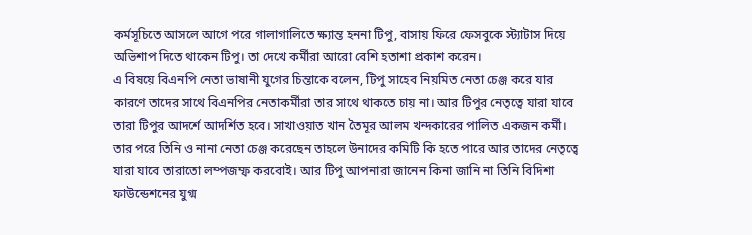কর্মসূচিতে আসলে আগে পরে গালাগালিতে ক্ষ্যান্ত হননা টিপু, বাসায় ফিরে ফেসবুকে স্ট্যাটাস দিয়ে অভিশাপ দিতে থাকেন টিপু। তা দেখে কর্মীরা আরো বেশি হতাশা প্রকাশ করেন।
এ বিষয়ে বিএনপি নেতা ভাষানী যুগের চিন্তাকে বলেন, টিপু সাহেব নিয়মিত নেতা চেঞ্জ করে যার কারণে তাদের সাথে বিএনপির নেতাকর্মীরা তার সাথে থাকতে চায় না। আর টিপুর নেতৃত্বে যারা যাবে তারা টিপুর আদর্শে আদর্শিত হবে। সাখাওয়াত খান তৈমূর আলম খন্দকারের পালিত একজন কর্মী।
তার পরে তিনি ও নানা নেতা চেঞ্জ করেছেন তাহলে উনাদের কমিটি কি হতে পারে আর তাদের নেতৃত্বে যারা যাবে তারাতো লম্পজম্ফ করবোই। আর টিপু আপনারা জানেন কিনা জানি না তিনি বিদিশা ফাউন্ডেশনের যুগ্ম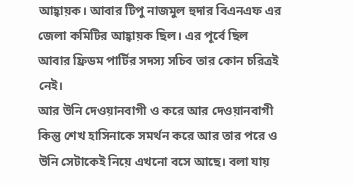আহ্বায়ক। আবার টিপু নাজমুল হুদার বিএনএফ এর জেলা কমিটির আহ্বায়ক ছিল। এর পূর্বে ছিল আবার ফ্রিডম পার্টির সদস্য সচিব তার কোন চরিত্রই নেই।
আর উনি দেওয়ানবাগী ও করে আর দেওয়ানবাগী কিন্তু শেখ হাসিনাকে সমর্থন করে আর তার পরে ও উনি সেটাকেই নিয়ে এখনো বসে আছে। বলা যায়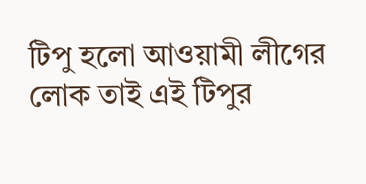টিপু হলো আওয়ামী লীগের লোক তাই এই টিপুর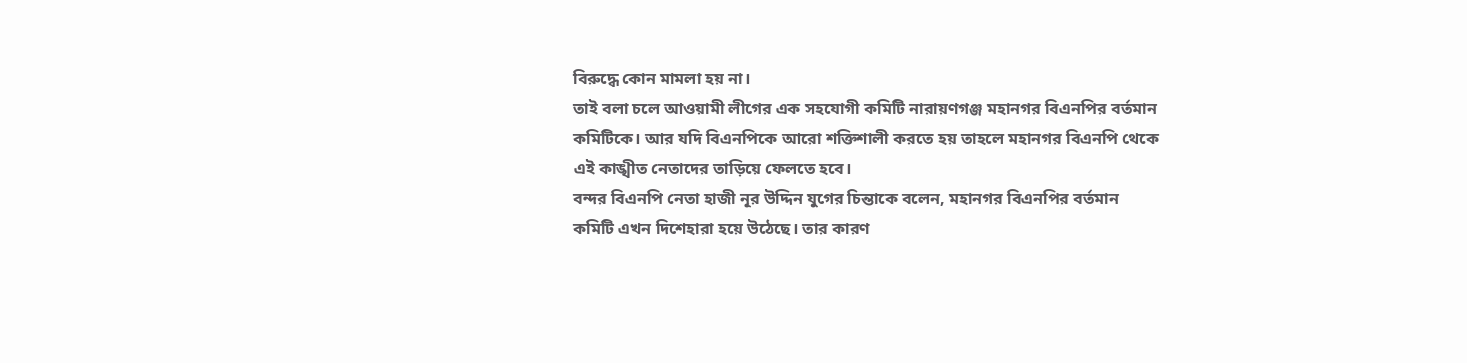বিরুদ্ধে কোন মামলা হয় না।
তাই বলা চলে আওয়ামী লীগের এক সহযোগী কমিটি নারায়ণগঞ্জ মহানগর বিএনপির বর্তমান কমিটিকে। আর যদি বিএনপিকে আরো শক্তিশালী করতে হয় তাহলে মহানগর বিএনপি থেকে এই কাঙ্খীত নেতাদের তাড়িয়ে ফেলতে হবে।
বন্দর বিএনপি নেতা হাজী নূর উদ্দিন যুগের চিন্তাকে বলেন, মহানগর বিএনপির বর্তমান কমিটি এখন দিশেহারা হয়ে উঠেছে। তার কারণ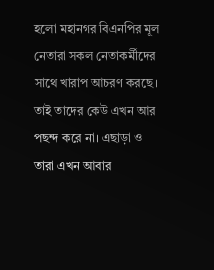হলো মহানগর বিএনপির মূল নেতারা সকল নেতাকর্মীদের সাথে খারাপ আচরণ করছে।
তাই তাদের কেউ এখন আর পছন্দ করে না। এছাড়া ও তারা এখন আবার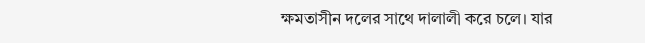ক্ষমতাসীন দলের সাথে দালালী করে চলে। যার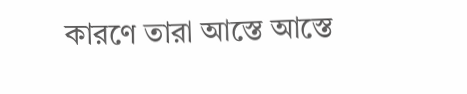কারণে তারা আস্তে আস্তে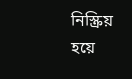নিস্ক্রিয় হয়ে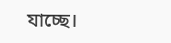যাচ্ছে।